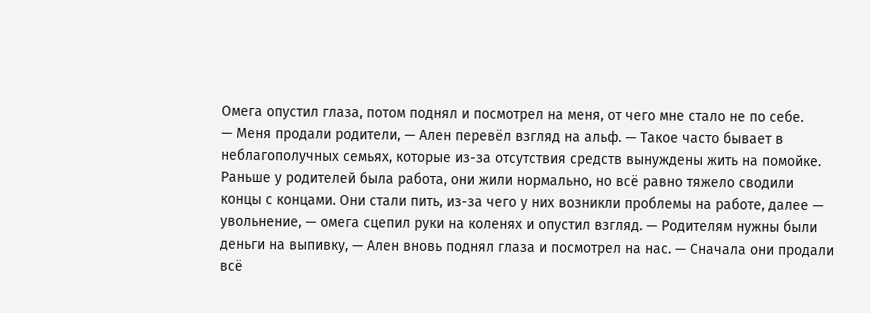Омега опустил глаза, потом поднял и посмотрел на меня, от чего мне стало не по себе.
— Меня продали родители, — Ален перевёл взгляд на альф. — Такое часто бывает в неблагополучных семьях, которые из-за отсутствия средств вынуждены жить на помойке. Раньше у родителей была работа, они жили нормально, но всё равно тяжело сводили концы с концами. Они стали пить, из-за чего у них возникли проблемы на работе, далее — увольнение, — омега сцепил руки на коленях и опустил взгляд. — Родителям нужны были деньги на выпивку, — Ален вновь поднял глаза и посмотрел на нас. — Сначала они продали всё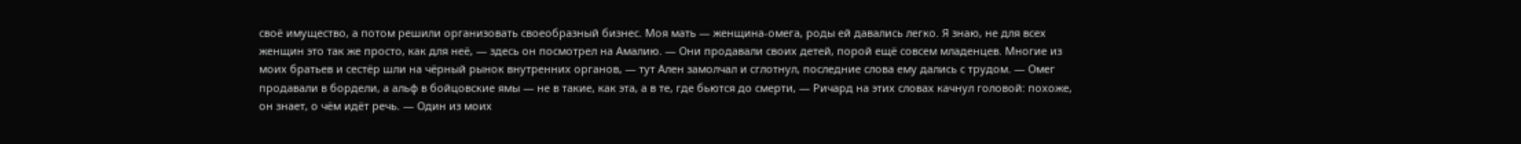своё имущество, а потом решили организовать своеобразный бизнес. Моя мать — женщина-омега, роды ей давались легко. Я знаю, не для всех женщин это так же просто, как для неё, — здесь он посмотрел на Амалию. — Они продавали своих детей, порой ещё совсем младенцев. Многие из моих братьев и сестёр шли на чёрный рынок внутренних органов, — тут Ален замолчал и сглотнул, последние слова ему дались с трудом. — Омег продавали в бордели, а альф в бойцовские ямы — не в такие, как эта, а в те, где бьются до смерти, — Ричард на этих словах качнул головой: похоже, он знает, о чём идёт речь. — Один из моих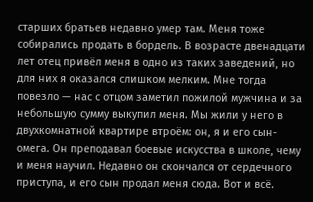старших братьев недавно умер там. Меня тоже собирались продать в бордель. В возрасте двенадцати лет отец привёл меня в одно из таких заведений, но для них я оказался слишком мелким. Мне тогда повезло — нас с отцом заметил пожилой мужчина и за небольшую сумму выкупил меня. Мы жили у него в двухкомнатной квартире втроём: он, я и его сын-омега. Он преподавал боевые искусства в школе, чему и меня научил. Недавно он скончался от сердечного приступа, и его сын продал меня сюда. Вот и всё.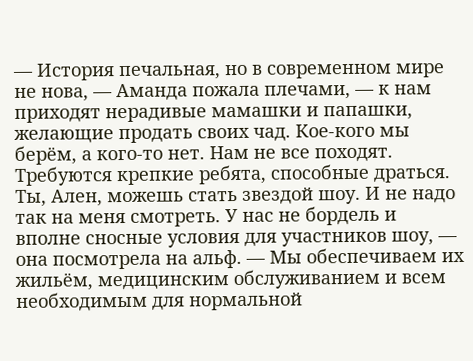— История печальная, но в современном мире не нова, — Аманда пожала плечами, — к нам приходят нерадивые мамашки и папашки, желающие продать своих чад. Кое-кого мы берём, а кого-то нет. Нам не все походят. Требуются крепкие ребята, способные драться. Ты, Ален, можешь стать звездой шоу. И не надо так на меня смотреть. У нас не бордель и вполне сносные условия для участников шоу, — она посмотрела на альф. — Мы обеспечиваем их жильём, медицинским обслуживанием и всем необходимым для нормальной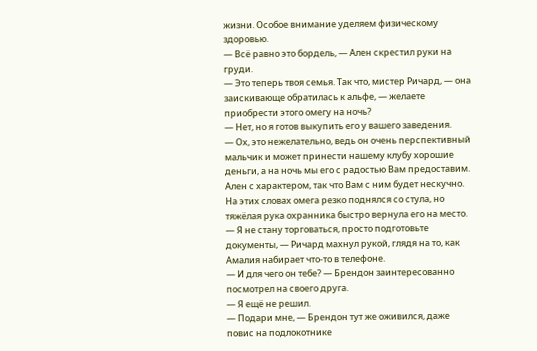жизни. Особое внимание уделяем физическому здоровью.
— Всё равно это бордель, — Ален скрестил руки на груди.
— Это теперь твоя семья. Так что, мистер Ричард, — она заискивающе обратилась к альфе, — желаете приобрести этого омегу на ночь?
— Нет, но я готов выкупить его у вашего заведения.
— Ох, это нежелательно, ведь он очень перспективный мальчик и может принести нашему клубу хорошие деньги, а на ночь мы его с радостью Вам предоставим. Ален с характером, так что Вам с ним будет нескучно.
На этих словах омега резко поднялся со стула, но тяжёлая рука охранника быстро вернула его на место.
— Я не стану торговаться, просто подготовьте документы, — Ричард махнул рукой, глядя на то, как Амалия набирает что-то в телефоне.
— И для чего он тебе? — Брендон заинтересованно посмотрел на своего друга.
— Я ещё не решил.
— Подари мне, — Брендон тут же оживился, даже повис на подлокотнике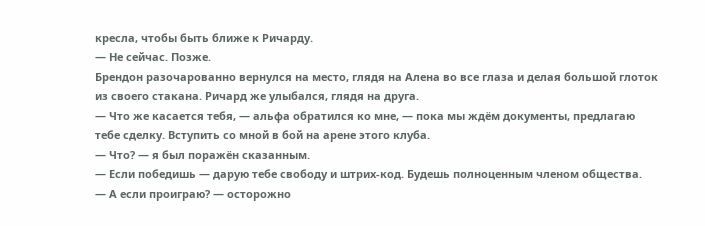кресла, чтобы быть ближе к Ричарду.
— Не сейчас. Позже.
Брендон разочарованно вернулся на место, глядя на Алена во все глаза и делая большой глоток из своего стакана. Ричард же улыбался, глядя на друга.
— Что же касается тебя, — альфа обратился ко мне, — пока мы ждём документы, предлагаю тебе сделку. Вступить со мной в бой на арене этого клуба.
— Что? — я был поражён сказанным.
— Если победишь — дарую тебе свободу и штрих-код. Будешь полноценным членом общества.
— А если проиграю? — осторожно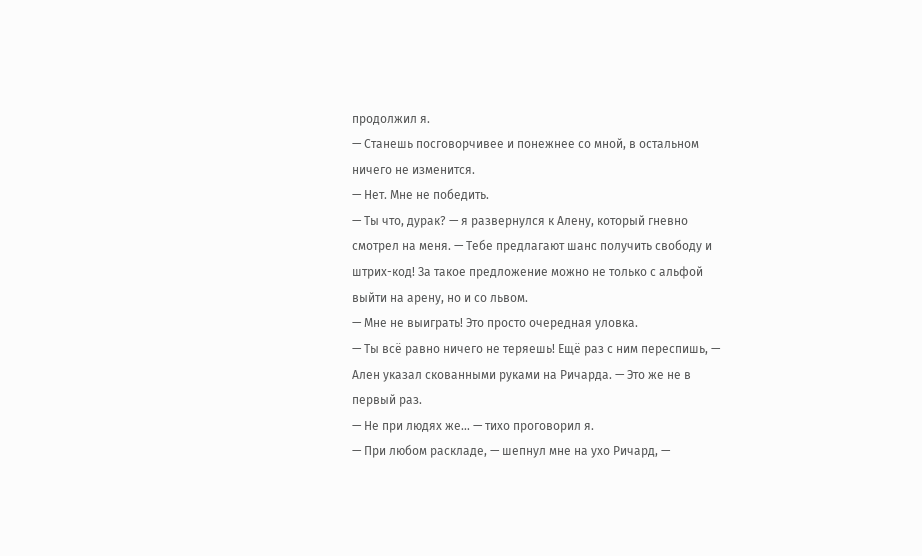продолжил я.
— Станешь посговорчивее и понежнее со мной, в остальном ничего не изменится.
— Нет. Мне не победить.
— Ты что, дурак? — я развернулся к Алену, который гневно смотрел на меня. — Тебе предлагают шанс получить свободу и штрих-код! За такое предложение можно не только с альфой выйти на арену, но и со львом.
— Мне не выиграть! Это просто очередная уловка.
— Ты всё равно ничего не теряешь! Ещё раз с ним переспишь, — Ален указал скованными руками на Ричарда. — Это же не в первый раз.
— Не при людях же… — тихо проговорил я.
— При любом раскладе, — шепнул мне на ухо Ричард, —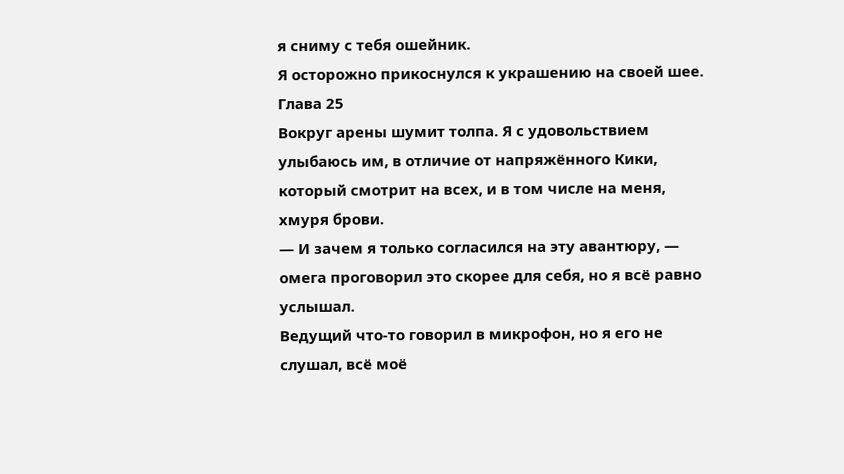я сниму с тебя ошейник.
Я осторожно прикоснулся к украшению на своей шее.
Глава 25
Вокруг арены шумит толпа. Я с удовольствием улыбаюсь им, в отличие от напряжённого Кики, который смотрит на всех, и в том числе на меня, хмуря брови.
— И зачем я только согласился на эту авантюру, — омега проговорил это скорее для себя, но я всё равно услышал.
Ведущий что-то говорил в микрофон, но я его не слушал, всё моё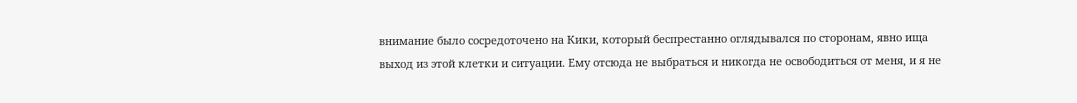внимание было сосредоточено на Кики, который беспрестанно оглядывался по сторонам, явно ища выход из этой клетки и ситуации. Ему отсюда не выбраться и никогда не освободиться от меня, и я не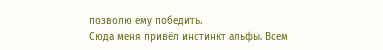позволю ему победить.
Сюда меня привёл инстинкт альфы. Всем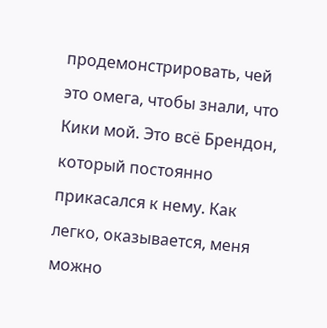продемонстрировать, чей это омега, чтобы знали, что Кики мой. Это всё Брендон, который постоянно прикасался к нему. Как легко, оказывается, меня можно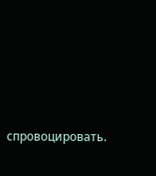спровоцировать.